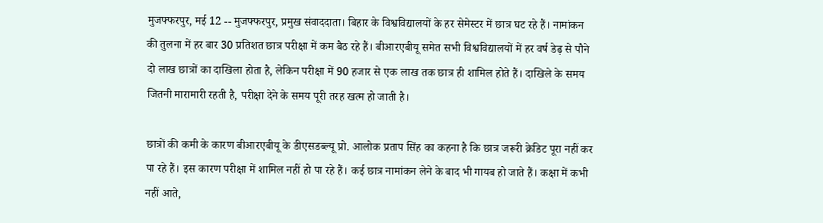मुजफ्फरपुर, मई 12 -- मुजफ्फरपुर, प्रमुख संवाददाता। बिहार के विश्वविद्यालयों के हर सेमेस्टर में छात्र घट रहे हैं। नामांकन की तुलना में हर बार 30 प्रतिशत छात्र परीक्षा में कम बैठ रहे हैं। बीआरएबीयू समेत सभी विश्वविद्यालयों में हर वर्ष डेढ़ से पौने दो लाख छात्रों का दाखिला होता है, लेकिन परीक्षा में 90 हजार से एक लाख तक छात्र ही शामिल होते हैं। दाखिले के समय जितनी मारामारी रहती है, परीक्षा देने के समय पूरी तरह खत्म हो जाती है।

छात्रों की कमी के कारण बीआरएबीयू के डीएसडब्ल्यू प्रो. आलोक प्रताप सिंह का कहना है कि छात्र जरूरी क्रेडिट पूरा नहीं कर पा रहे हैं। इस कारण परीक्षा में शामिल नहीं हो पा रहे हैं। कई छात्र नामांकन लेने के बाद भी गायब हो जाते हैं। कक्षा में कभी नहीं आते,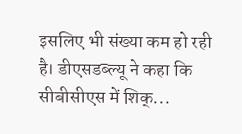इसलिए भी संख्या कम हो रही है। डीएसडब्ल्यू ने कहा कि सीबीसीएस में शिक्...